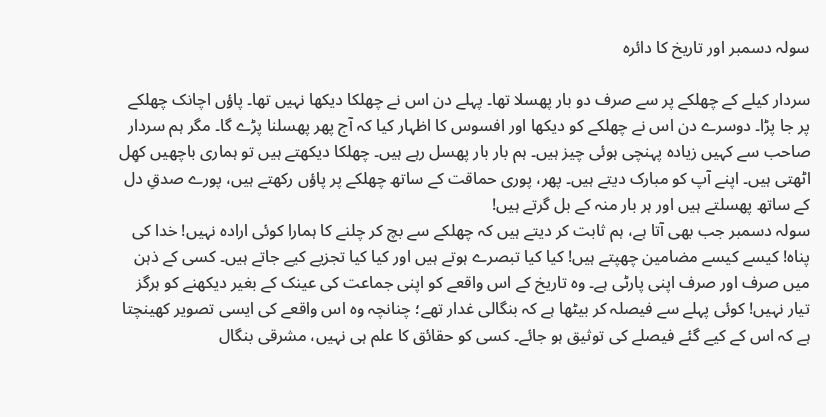سولہ دسمبر اور تاریخ کا دائرہ

سردار کیلے کے چھلکے پر سے صرف دو بار پھسلا تھا۔ پہلے دن اس نے چھلکا دیکھا نہیں تھا۔ پاؤں اچانک چھلکے پر جا پڑا۔ دوسرے دن اس نے چھلکے کو دیکھا اور افسوس کا اظہار کیا کہ آج پھر پھسلنا پڑے گا۔ مگر ہم سردار صاحب سے کہیں زیادہ پہنچی ہوئی چیز ہیں۔ ہم بار بار پھسل رہے ہیں۔ چھلکا دیکھتے ہیں تو ہماری باچھیں کھِل اٹھتی ہیں۔ اپنے آپ کو مبارک دیتے ہیں۔ پھر، پوری حماقت کے ساتھ چھلکے پر پاؤں رکھتے ہیں، پورے صدقِ دل کے ساتھ پھسلتے ہیں اور ہر بار منہ کے بل گرتے ہیں!
سولہ دسمبر جب بھی آتا ہے، ہم ثابت کر دیتے ہیں کہ چھلکے سے بچ کر چلنے کا ہمارا کوئی ارادہ نہیں! خدا کی پناہ! کیسے کیسے مضامین چھپتے ہیں! کیا کیا تبصرے ہوتے ہیں اور کیا کیا تجزیے کیے جاتے ہیں۔ کسی کے ذہن میں صرف اور صرف اپنی پارٹی ہے۔ وہ تاریخ کے اس واقعے کو اپنی جماعت کی عینک کے بغیر دیکھنے کو ہرگز تیار نہیں! کوئی پہلے سے فیصلہ کر بیٹھا ہے کہ بنگالی غدار تھے؛ چنانچہ وہ اس واقعے کی ایسی تصویر کھینچتا ہے کہ اس کے کیے گئے فیصلے کی توثیق ہو جائے۔ کسی کو حقائق کا علم ہی نہیں، مشرقی بنگال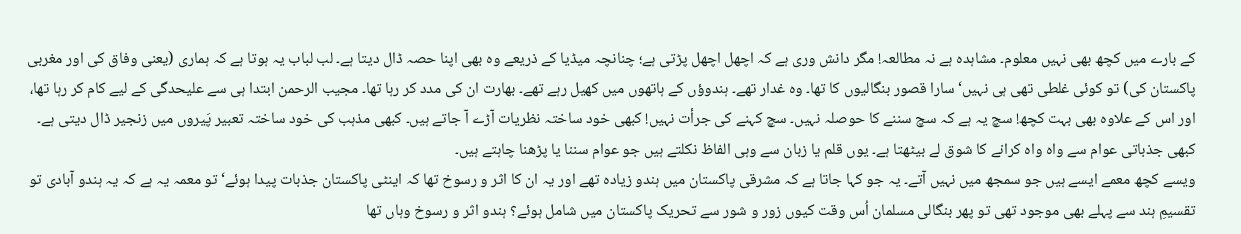کے بارے میں کچھ بھی نہیں معلوم۔ مشاہدہ ہے نہ مطالعہ! مگر دانش وری ہے کہ اچھل اچھل پڑتی ہے؛ چنانچہ میڈیا کے ذریعے وہ بھی اپنا حصہ ڈال دیتا ہے۔ لب لباب یہ ہوتا ہے کہ ہماری (یعنی وفاق کی اور مغربی پاکستان کی) تو کوئی غلطی تھی ہی نہیں‘ سارا قصور بنگالیوں کا تھا۔ وہ غدار تھے۔ ہندوؤں کے ہاتھوں میں کھیل رہے تھے۔ بھارت ان کی مدد کر رہا تھا۔ مجیب الرحمن ابتدا ہی سے علیحدگی کے لیے کام کر رہا تھا، اور اس کے علاوہ بھی بہت کچھ! سچ یہ ہے کہ سچ سننے کا حوصلہ نہیں۔ سچ کہنے کی جرأت نہیں! کبھی خود ساختہ نظریات آڑے آ جاتے ہیں۔ کبھی مذہب کی خود ساختہ تعبیر پَیروں میں زنجیر ڈال دیتی ہے۔ کبھی جذباتی عوام سے واہ واہ کرانے کا شوق لے بیٹھتا ہے۔ یوں قلم یا زبان سے وہی الفاظ نکلتے ہیں جو عوام سننا یا پڑھنا چاہتے ہیں۔
ویسے کچھ معمے ایسے ہیں جو سمجھ میں نہیں آتے۔ یہ جو کہا جاتا ہے کہ مشرقی پاکستان میں ہندو زیادہ تھے اور یہ ان کا اثر و رسوخ تھا کہ اینٹی پاکستان جذبات پیدا ہوئے‘ تو معمہ یہ ہے کہ یہ ہندو آبادی تو تقسیمِ ہند سے پہلے بھی موجود تھی تو پھر بنگالی مسلمان اُس وقت کیوں زور و شور سے تحریک پاکستان میں شامل ہوئے؟ ہندو اثر و رسوخ وہاں تھا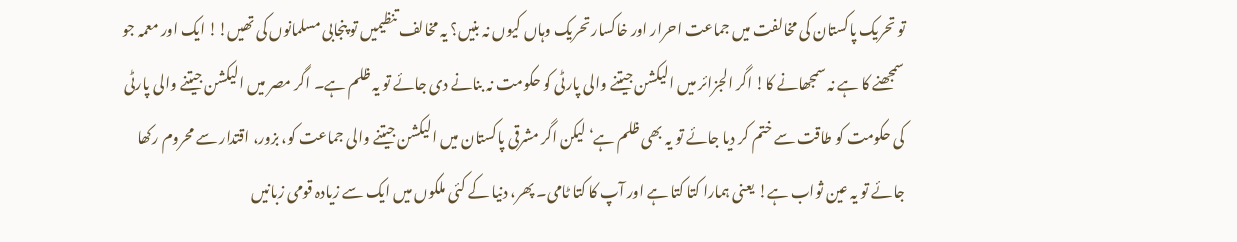تو تحریک پاکستان کی مخالفت میں جماعت احرار اور خاکسار تحریک وہاں کیوں نہ بنیں؟ یہ مخالف تنظیمیں تو پنجابی مسلمانوں کی تھیں!! ایک اور معمہ جو سمجھنے کا ہے نہ سمجھانے کا! اگر الجزائر میں الیکشن جیتنے والی پارٹی کو حکومت نہ بنانے دی جائے تو یہ ظلم ہے۔ اگر مصر میں الیکشن جیتنے والی پارٹی کی حکومت کو طاقت سے ختم کر دیا جائے تو یہ بھی ظلم ہے‘ لیکن اگر مشرقی پاکستان میں الیکشن جیتنے والی جماعت کو، بزور، اقتدار سے محروم رکھا جائے تو یہ عین ثواب ہے! یعنی ہمارا کتا کتا ہے اور آپ کا کتا ٹامی۔ پھر، دنیا کے کئی ملکوں میں ایک سے زیادہ قومی زبانیں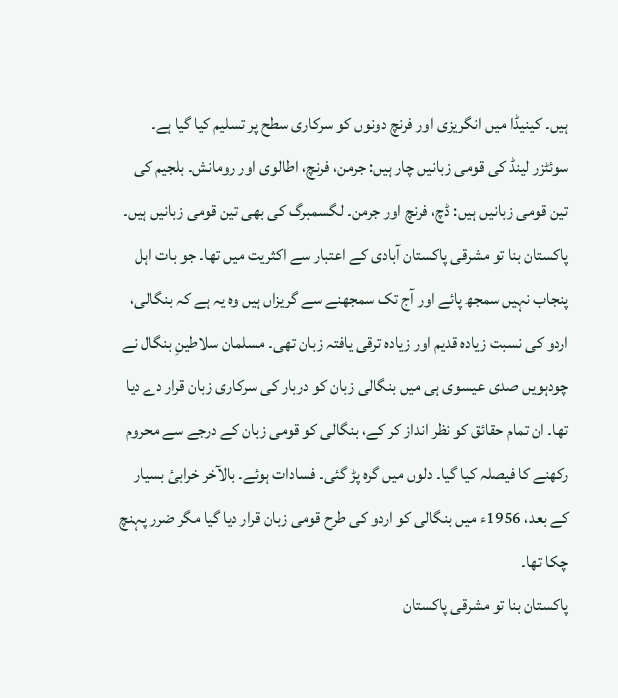ہیں۔ کینیڈا میں انگریزی اور فرنچ دونوں کو سرکاری سطح پر تسلیم کیا گیا ہے۔ سوئٹزر لینڈ کی قومی زبانیں چار ہیں: جرمن، فرنچ، اطالوی اور رومانش۔ بلجیم کی تین قومی زبانیں ہیں: ڈچ، فرنچ اور جرمن۔ لگسمبرگ کی بھی تین قومی زبانیں ہیں۔ پاکستان بنا تو مشرقی پاکستان آبادی کے اعتبار سے اکثریت میں تھا۔ جو بات اہل پنجاب نہیں سمجھ پائے اور آج تک سمجھنے سے گریزاں ہیں وہ یہ ہے کہ بنگالی، اردو کی نسبت زیادہ قدیم اور زیادہ ترقی یافتہ زبان تھی۔ مسلمان سلاطینِ بنگال نے چودہویں صدی عیسوی ہی میں بنگالی زبان کو دربار کی سرکاری زبان قرار دے دیا تھا۔ ان تمام حقائق کو نظر انداز کر کے، بنگالی کو قومی زبان کے درجے سے محروم رکھنے کا فیصلہ کیا گیا۔ دلوں میں گرہ پڑ گئی۔ فسادات ہوئے۔ بالآخر خرابیٔ بسیار کے بعد، 1956ء میں بنگالی کو اردو کی طرح قومی زبان قرار دیا گیا مگر ضرر پہنچ چکا تھا۔
پاکستان بنا تو مشرقی پاکستان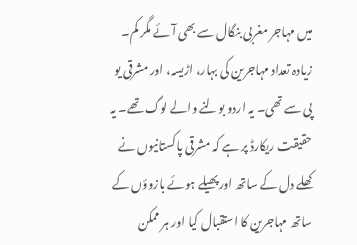میں مہاجر مغربی بنگال سے بھی آئے مگر کم۔ زیادہ تعداد مہاجرین کی بہار، اڑیسہ، اور مشرقی یو پی سے تھی۔ یہ اردو بولنے والے لوگ تھے۔ یہ حقیقت ریکارڈ پر ہے کہ مشرقی پاکستانیوں نے کھلے دل کے ساتھ اور پھیلے ہوئے بازوؤں کے ساتھ مہاجرین کا استقبال کیا اور ہر ممکن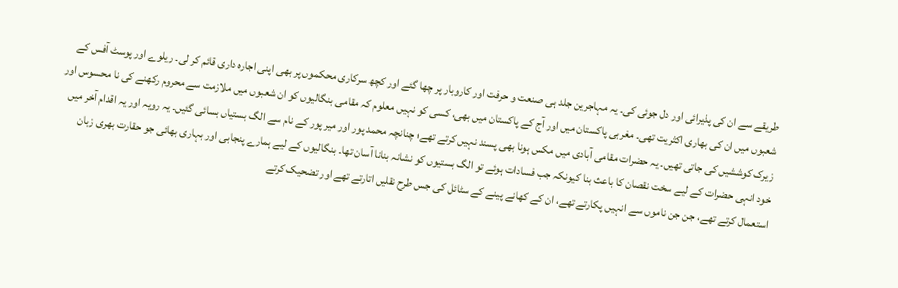طریقے سے ان کی پذیرائی اور دل جوئی کی۔ یہ مہاجرین جلد ہی صنعت و حرفت اور کاروبار پر چھا گئے اور کچھ سرکاری محکموں پر بھی اپنی اجارہ داری قائم کر لی۔ ریلوے اور پوسٹ آفس کے شعبوں میں ان کی بھاری اکثریت تھی۔ مغربی پاکستان میں اور آج کے پاکستان میں بھی، کسی کو نہیں معلوم کہ مقامی بنگالیوں کو ان شعبوں میں ملازمت سے محروم رکھنے کی نا محسوس اور زیرک کوششیں کی جاتی تھیں۔ یہ حضرات مقامی آبادی میں مکس ہونا بھی پسند نہیں کرتے تھے؛ چنانچہ محمد پور اور میر پور کے نام سے الگ بستیاں بسائی گئیں۔ یہ رویہ اور یہ اقدام آخر میں خود انہی حضرات کے لیے سخت نقصان کا باعث بنا کیونکہ جب فسادات ہوئے تو الگ بستیوں کو نشانہ بنانا آسان تھا۔ بنگالیوں کے لیے ہمارے پنجابی اور بہاری بھائی جو حقارت بھری زبان استعمال کرتے تھے، جن جن ناموں سے انہیں پکارتے تھے، ان کے کھانے پینے کے سٹائل کی جس طرح نقلیں اتارتے تھے اور تضحیک کرتے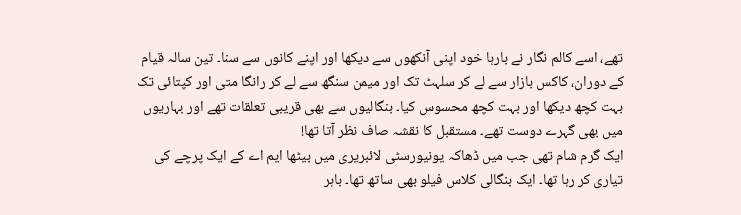تھے، اسے کالم نگار نے بارہا خود اپنی آنکھوں سے دیکھا اور اپنے کانوں سے سنا۔ تین سالہ قیام کے دوران، کاکس بازار سے لے کر سلہٹ تک اور میمن سنگھ سے لے کر رانگا متی اور کپتائی تک بہت کچھ دیکھا اور بہت کچھ محسوس کیا۔ بنگالیوں سے بھی قریبی تعلقات تھے اور بہاریوں میں بھی گہرے دوست تھے۔ مستقبل کا نقشہ صاف نظر آتا تھا!
ایک گرم شام تھی جب میں ڈھاکہ یونیورسٹی لائبریری میں بیٹھا ایم اے کے ایک پرچے کی تیاری کر رہا تھا۔ ایک بنگالی کلاس فیلو بھی ساتھ تھا۔ باہر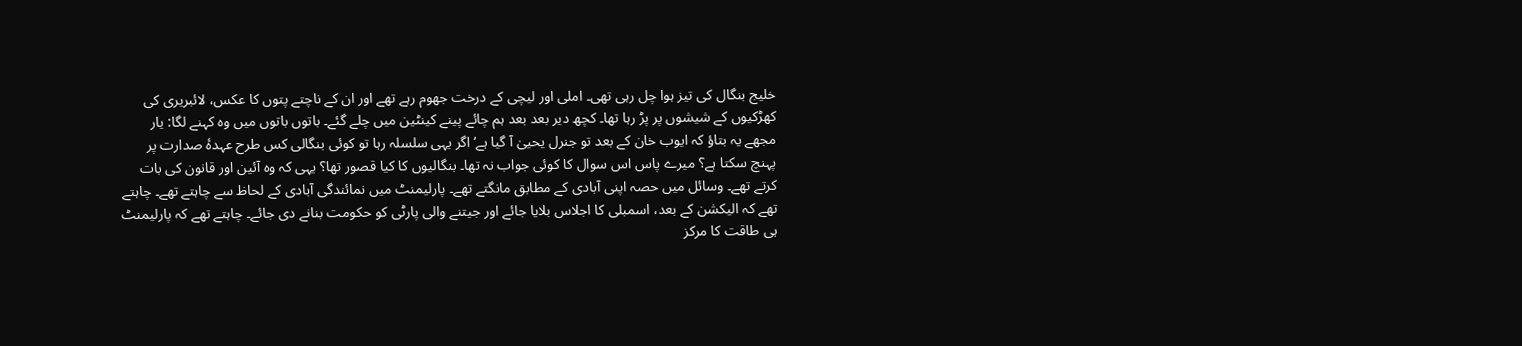خلیج بنگال کی تیز ہوا چل رہی تھی۔ املی اور لیچی کے درخت جھوم رہے تھے اور ان کے ناچتے پتوں کا عکس، لائبریری کی کھڑکیوں کے شیشوں پر پڑ رہا تھا۔ کچھ دیر بعد بعد ہم چائے پینے کینٹین میں چلے گئے۔ باتوں باتوں میں وہ کہنے لگا: یار مجھے یہ بتاؤ کہ ایوب خان کے بعد تو جنرل یحییٰ آ گیا ہے‘ اگر یہی سلسلہ رہا تو کوئی بنگالی کس طرح عہدۂ صدارت پر پہنچ سکتا ہے؟ میرے پاس اس سوال کا کوئی جواب نہ تھا۔ بنگالیوں کا کیا قصور تھا؟ یہی کہ وہ آئین اور قانون کی بات کرتے تھے۔ وسائل میں حصہ اپنی آبادی کے مطابق مانگتے تھے۔ پارلیمنٹ میں نمائندگی آبادی کے لحاظ سے چاہتے تھے۔ چاہتے تھے کہ الیکشن کے بعد، اسمبلی کا اجلاس بلایا جائے اور جیتنے والی پارٹی کو حکومت بنانے دی جائے۔ چاہتے تھے کہ پارلیمنٹ ہی طاقت کا مرکز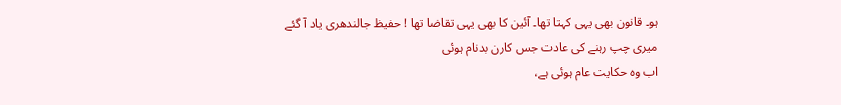ہو۔ قانون بھی یہی کہتا تھا۔ آئین کا بھی یہی تقاضا تھا ! حفیظ جالندھری یاد آ گئے
میری چپ رہنے کی عادت جس کارن بدنام ہوئی
اب وہ حکایت عام ہوئی ہے،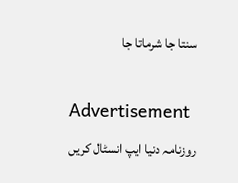سنتا جا شرماتا جا

Advertisement
روزنامہ دنیا ایپ انسٹال کریں